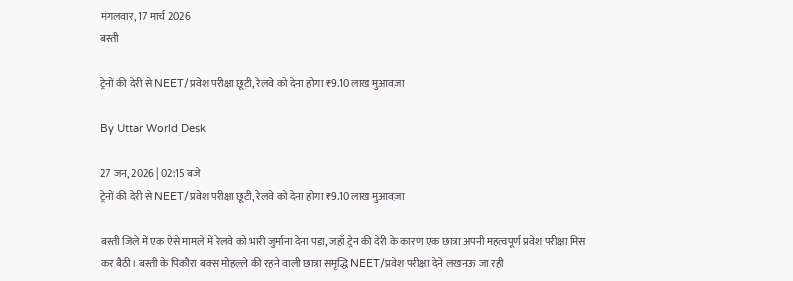मंगलवार, 17 मार्च 2026
बस्ती

ट्रेनों की देरी से NEET/प्रवेश परीक्षा छूटी, रेलवे को देना होगा ₹9.10 लाख मुआवज़ा

By Uttar World Desk

27 जन, 2026 | 02:15 बजे
ट्रेनों की देरी से NEET/प्रवेश परीक्षा छूटी, रेलवे को देना होगा ₹9.10 लाख मुआवज़ा

बस्ती जिले में एक ऐसे मामले में रेलवे को भारी जुर्माना देना पड़ा, जहाँ ट्रेन की देरी के कारण एक छात्रा अपनी महत्वपूर्ण प्रवेश परीक्षा मिस कर बैठी। बस्ती के पिकौरा बक्स मोहल्ले की रहने वाली छात्रा समृद्धि NEET/प्रवेश परीक्षा देने लखनऊ जा रही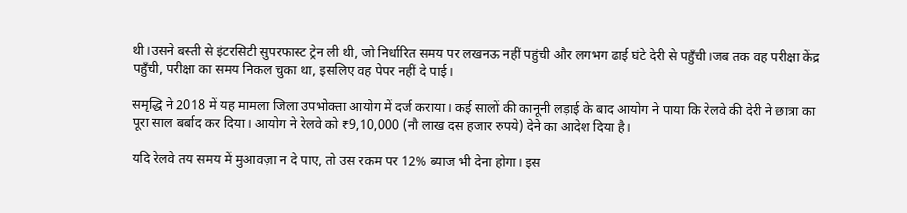थी।उसने बस्ती से इंटरसिटी सुपरफास्ट ट्रेन ली थी, जो निर्धारित समय पर लखनऊ नहीं पहुंची और लगभग ढाई घंटे देरी से पहुँची।जब तक वह परीक्षा केंद्र पहुँची, परीक्षा का समय निकल चुका था, इसलिए वह पेपर नहीं दे पाई।

समृद्धि ने 2018 में यह मामला जिला उपभोक्ता आयोग में दर्ज कराया। कई सालों की कानूनी लड़ाई के बाद आयोग ने पाया कि रेलवे की देरी ने छात्रा का पूरा साल बर्बाद कर दिया। आयोग ने रेलवे को ₹9,10,000 (नौ लाख दस हजार रुपये) देने का आदेश दिया है।

यदि रेलवे तय समय में मुआवज़ा न दे पाए, तो उस रकम पर 12% ब्याज भी देना होगा। इस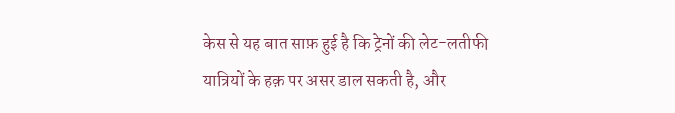केस से यह बात साफ़ हुई है कि ट्रेनों की लेट-लतीफी यात्रियों के हक़ पर असर डाल सकती है, और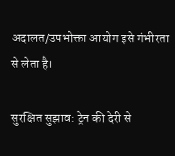अदालत/उपभोक्ता आयोग इसे गंभीरता से लेता है।

सुरक्षित सुझाव: ट्रेन की देरी से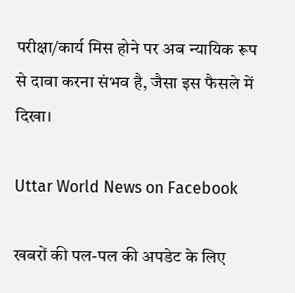परीक्षा/कार्य मिस होने पर अब न्यायिक रूप से दावा करना संभव है, जैसा इस फैसले में दिखा।

Uttar World News on Facebook

खबरों की पल-पल की अपडेट के लिए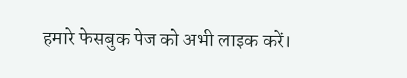हमारे फेसबुक पेज को अभी लाइक करें।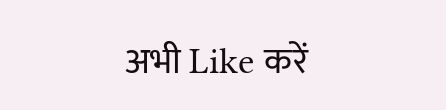अभी Like करें